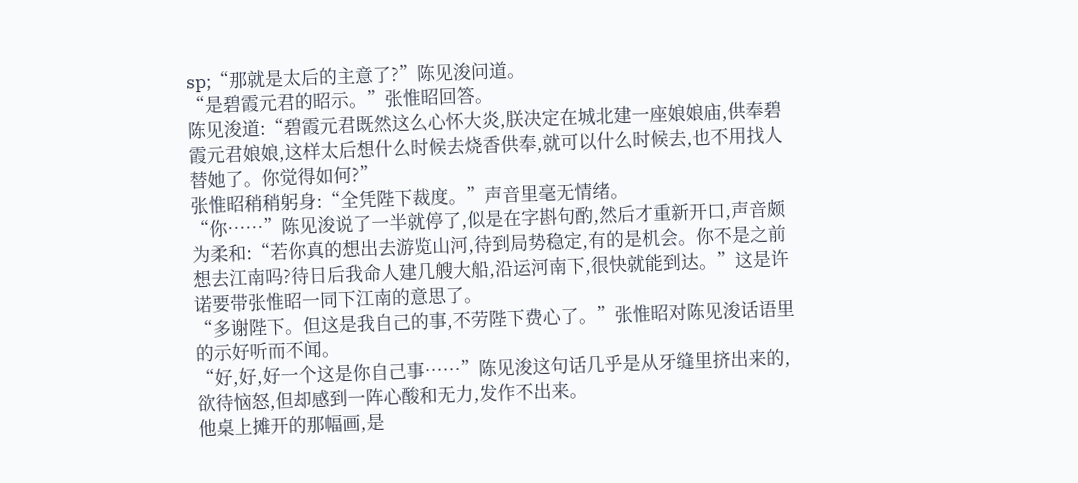sp;“那就是太后的主意了?”陈见浚问道。
“是碧霞元君的昭示。”张惟昭回答。
陈见浚道:“碧霞元君既然这么心怀大炎,朕决定在城北建一座娘娘庙,供奉碧霞元君娘娘,这样太后想什么时候去烧香供奉,就可以什么时候去,也不用找人替她了。你觉得如何?”
张惟昭稍稍躬身:“全凭陛下裁度。”声音里毫无情绪。
“你……”陈见浚说了一半就停了,似是在字斟句酌,然后才重新开口,声音颇为柔和:“若你真的想出去游览山河,待到局势稳定,有的是机会。你不是之前想去江南吗?待日后我命人建几艘大船,沿运河南下,很快就能到达。”这是许诺要带张惟昭一同下江南的意思了。
“多谢陛下。但这是我自己的事,不劳陛下费心了。”张惟昭对陈见浚话语里的示好听而不闻。
“好,好,好一个这是你自己事……”陈见浚这句话几乎是从牙缝里挤出来的,欲待恼怒,但却感到一阵心酸和无力,发作不出来。
他桌上摊开的那幅画,是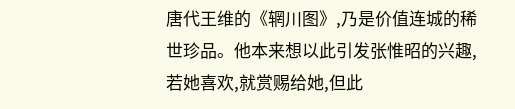唐代王维的《辋川图》,乃是价值连城的稀世珍品。他本来想以此引发张惟昭的兴趣,若她喜欢,就赏赐给她,但此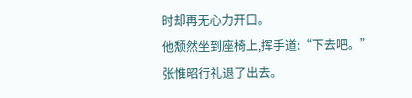时却再无心力开口。
他颓然坐到座椅上,挥手道:“下去吧。”
张惟昭行礼退了出去。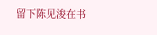留下陈见浚在书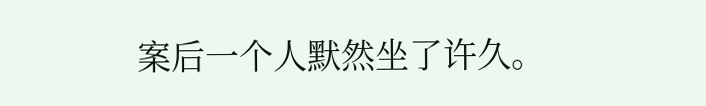案后一个人默然坐了许久。